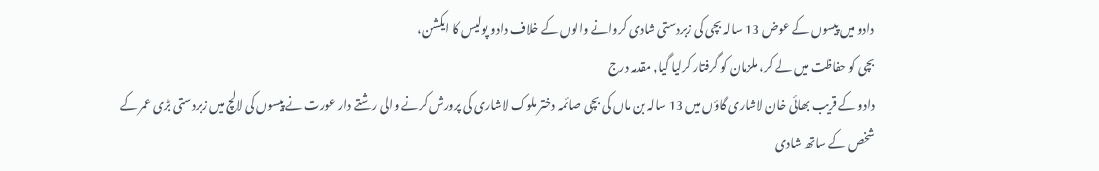دادو میں پیسوں کے عوض 13 سالہ بچی کی زبردستی شادی کروانے والوں کے خلاف دادو پولیس کا ایکشن،
بچی کو حفاظت میں لے کر، ملزمان کو گرفتار کرلیا گیا, مقدمہ درج
دادو کے قریب بھائی خان لاشاری گاؤں میں 13 سالہ بن ماں کی بچی صائمہ دختر ملوک لاشاری کی پرورش کرنے والی رشتے دار عورت نے پیسوں کی لالچ میں زبردستی بڑی عمر کے شخص کے ساتھ شادی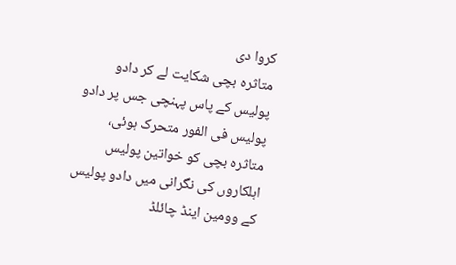کروا دی
متاثرہ بچی شکایت لے کر دادو پولیس کے پاس پہنچی جس پر دادو پولیس فی الفور متحرک ہوئی،
متاثرہ بچی کو خواتین پولیس اہلکاروں کی نگرانی میں دادو پولیس کے وومین اینڈ چائلڈ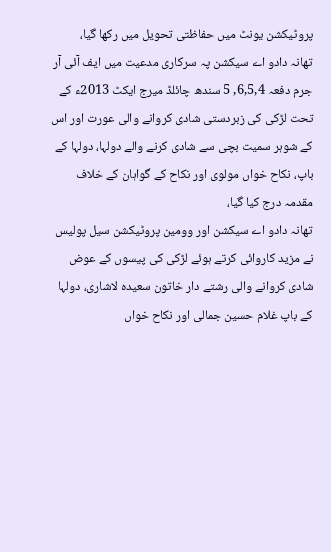پروٹیکشن یونٹ میں حفاظتی تحویل میں رکھا گیا،
تھانہ دادو اے سیکشن پہ سرکاری مدعیت میں ایف آئی آر جرم دفعہ 6,5,4, 5 سندھ چائلڈ میرج ایکٹ 2013ء کے تحت لڑکی کی زبردستی شادی کروانے والی عورت اور اس کے شوہر سمیت بچی سے شادی کرنے والے دولہا، دولہا کے باپ، نکاح خواں مولوی اور نکاح کے گواہان کے خلاف مقدمہ درج کیا گیا،
تھانہ دادو اے سیکشن اور وومین پروٹیکشن سیل پولیس نے مزید کاروائی کرتے ہوئے لڑکی کی پیسوں کے عوض شادی کروانے والی رشتے دار خاتون سعیدہ لاشاری، دولہا کے باپ غلام حسین جمالی اور نکاح خواں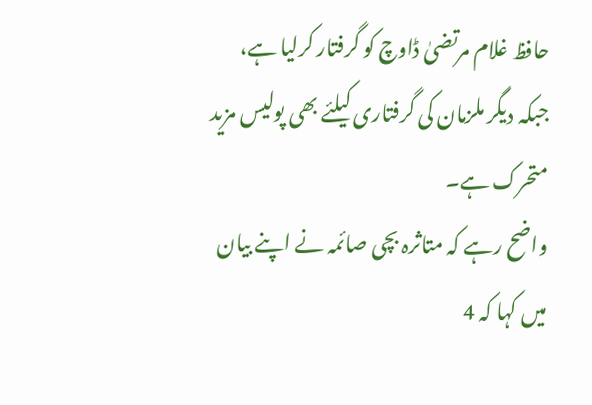حافظ غلام مرتضیٰ ڈاوچ کو گرفتار کرلیا ہے،
جبکہ دیگر ملزمان کی گرفتاری کیلئے بھی پولیس مزید متحرک ہے۔
واضح رہے کہ متاثرہ بچی صائمہ نے اپنے بیان میں کہا کہ 4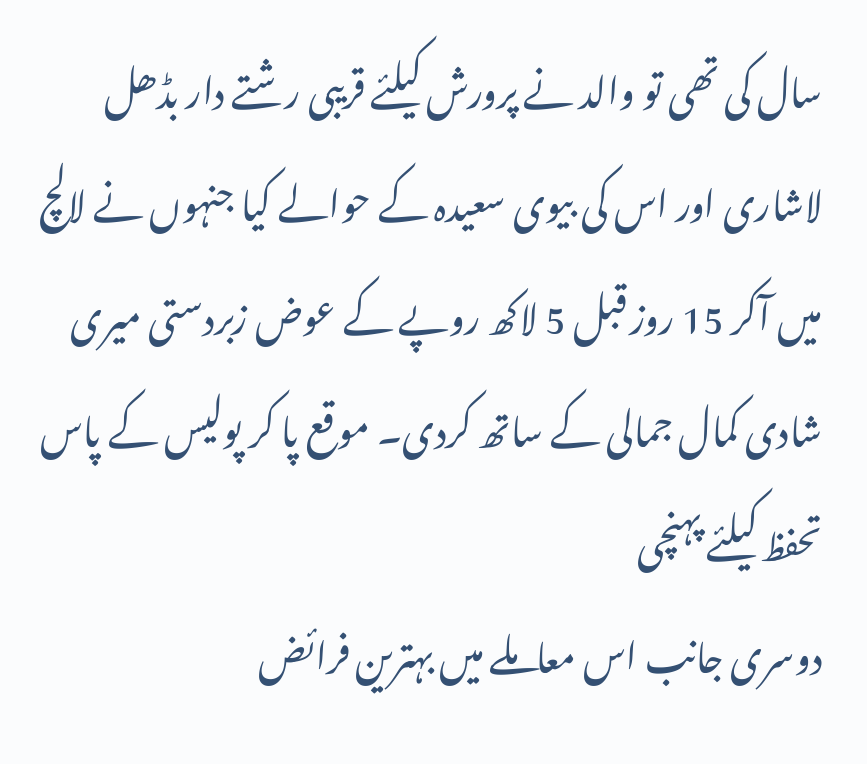سال کی تھی تو والد نے پرورش کیلئے قریبی رشتے دار بڈھل لاشاری اور اس کی بیوی سعیدہ کے حوالے کیا جنہوں نے لالچ میں آکر 15 روز قبل 5 لاکھ روپے کے عوض زبردستی میری شادی کمال جمالی کے ساتھ کردی۔ موقع پا کر پولیس کے پاس تحفظ کیلئے پہنچی
دوسری جانب اس معاملے میں بہترین فرائض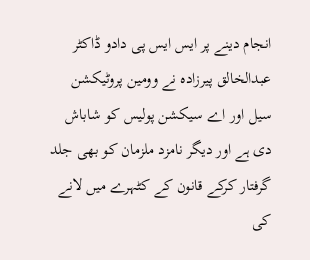انجام دینے پر ایس ایس پی دادو ڈاکٹر عبدالخالق پیرزادہ نے وومین پروٹیکشن سیل اور اے سیکشن پولیس کو شاباش دی ہے اور دیگر نامزد ملزمان کو بھی جلد گرفتار کرکے قانون کے کٹہرے میں لانے کی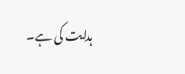ہدایت کی ہے۔